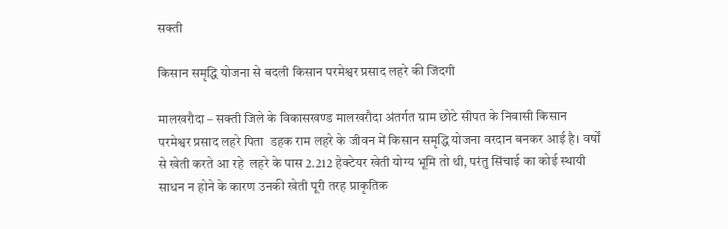सक्ती

किसान समृद्धि योजना से बदली किसान परमेश्वर प्रसाद लहरे की जिंदगी

मालखरौदा – सक्ती जिले के विकासखण्ड मालखरौदा अंतर्गत ग्राम छोटे सीपत के निवासी किसान परमेश्वर प्रसाद लहरे पिता  डहक राम लहरे के जीवन में किसान समृद्धि योजना वरदान बनकर आई है। वर्षों से खेती करते आ रहे  लहरे के पास 2.212 हेक्टेयर खेती योग्य भूमि तो थी, परंतु सिंचाई का कोई स्थायी साधन न होने के कारण उनकी खेती पूरी तरह प्राकृतिक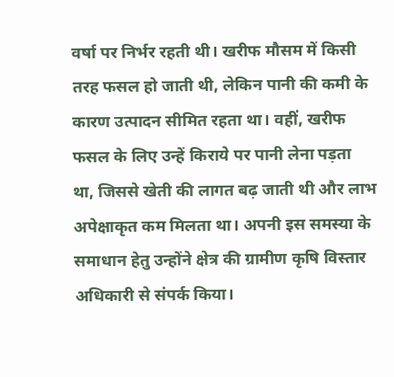वर्षा पर निर्भर रहती थी। खरीफ मौसम में किसी तरह फसल हो जाती थी, लेकिन पानी की कमी के कारण उत्पादन सीमित रहता था। वहीं, खरीफ फसल के लिए उन्हें किराये पर पानी लेना पड़ता था, जिससे खेती की लागत बढ़ जाती थी और लाभ अपेक्षाकृत कम मिलता था। अपनी इस समस्या के समाधान हेतु उन्होंने क्षेत्र की ग्रामीण कृषि विस्तार अधिकारी से संपर्क किया।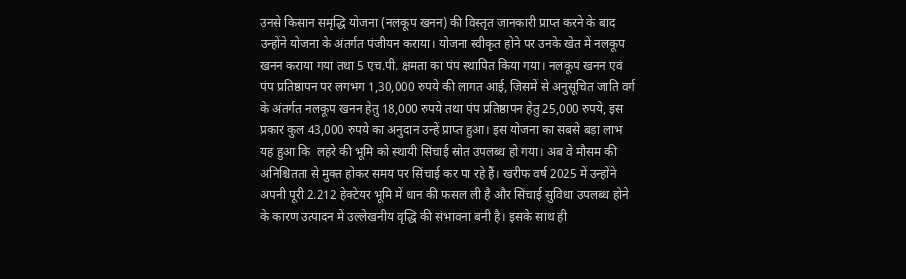उनसे किसान समृद्धि योजना (नलकूप खनन) की विस्तृत जानकारी प्राप्त करने के बाद उन्होंने योजना के अंतर्गत पंजीयन कराया। योजना स्वीकृत होने पर उनके खेत में नलकूप खनन कराया गया तथा 5 एच.पी. क्षमता का पंप स्थापित किया गया। नलकूप खनन एवं पंप प्रतिष्ठापन पर लगभग 1,30,000 रुपये की लागत आई, जिसमें से अनुसूचित जाति वर्ग के अंतर्गत नलकूप खनन हेतु 18,000 रुपये तथा पंप प्रतिष्ठापन हेतु 25,000 रुपये, इस प्रकार कुल 43,000 रुपये का अनुदान उन्हें प्राप्त हुआ। इस योजना का सबसे बड़ा लाभ यह हुआ कि  लहरे की भूमि को स्थायी सिंचाई स्रोत उपलब्ध हो गया। अब वे मौसम की अनिश्चितता से मुक्त होकर समय पर सिंचाई कर पा रहे हैं। खरीफ वर्ष 2025 में उन्होंने अपनी पूरी 2.212 हेक्टेयर भूमि में धान की फसल ली है और सिंचाई सुविधा उपलब्ध होने के कारण उत्पादन में उल्लेखनीय वृद्धि की संभावना बनी है। इसके साथ ही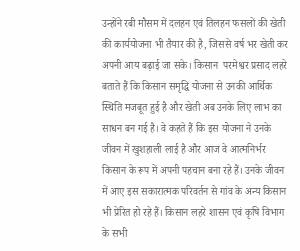उन्होंने रबी मौसम में दलहन एवं तिलहन फसलों की खेती की कार्ययोजना भी तैयार की है, जिससे वर्ष भर खेती कर अपनी आय बढ़ाई जा सके। किसान  परमेश्वर प्रसाद लहरे बताते हैं कि किसान समृद्धि योजना से उनकी आर्थिक स्थिति मजबूत हुई है और खेती अब उनके लिए लाभ का साधन बन गई है। वे कहते हैं कि इस योजना ने उनके जीवन में खुशहाली लाई है और आज वे आत्मनिर्भर किसान के रूप में अपनी पहचान बना रहे हैं। उनके जीवन में आए इस सकारात्मक परिवर्तन से गांव के अन्य किसान भी प्रेरित हो रहे हैं। किसान लहरे शासन एवं कृषि विभाग के सभी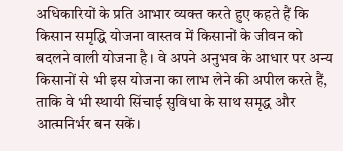अधिकारियों के प्रति आभार व्यक्त करते हुए कहते हैं कि किसान समृद्धि योजना वास्तव में किसानों के जीवन को बदलने वाली योजना है। वे अपने अनुभव के आधार पर अन्य किसानों से भी इस योजना का लाभ लेने की अपील करते हैं, ताकि वे भी स्थायी सिंचाई सुविधा के साथ समृद्ध और आत्मनिर्भर बन सकें।